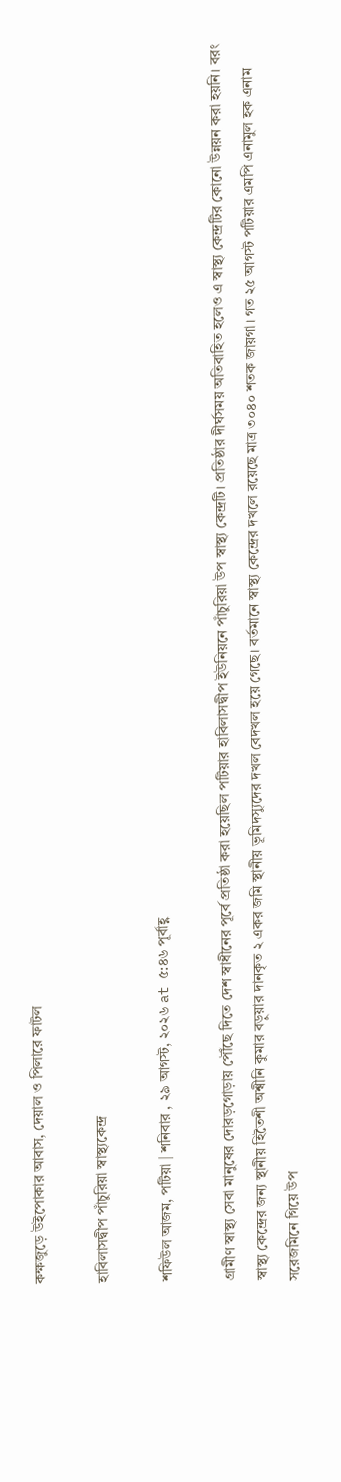কক্ষজুড়ে উইপোকার আবাস, দেয়াল ও পিলারে ফাটল

হাবিলাসদ্বীপ পাঁচুরিয়া স্বাস্থ্যকেন্দ্র

শফিউল আজম, পটিয়া | শনিবার , ২৯ আগস্ট, ২০২৬ at ৫:৪৬ পূর্বাহ্ণ

গ্রামীণ স্বাস্থ্য সেবা মানুষের দোরড়গোড়ায় পৌঁছে দিতে দেশ স্বাধীনের পূর্বে প্রতিষ্ঠা করা হয়েছিল পটিয়ার হাবিলাসদ্বীপ ইউনিয়নে পাঁচুরিয়া উপ স্বাস্থ্য কেন্দ্রটি। প্রতিষ্ঠার দীর্ঘসময় অতিবাহিত হলেও এ স্বাস্থ্য কেন্দ্রটির কোনো উন্নয়ন করা হয়নি। বরং স্বাস্থ্য কেন্দ্রের জন্য স্থানীয় হিতৈশী অশ্বীনি কুমার বড়ুয়ার দানকৃত ২ একর জমি স্থানীয় ভূমিদস্যুদের দখল বেদখল হয়ে গেছে। বর্তমানে স্বাস্থ্য কেন্দ্রের দখলে রয়েছে মাত্র ৩০৪০ শতক জায়গা। গত ২৫ আগস্ট পটিয়ার এমপি এনামুল হক এনাম সরেজমিনে গিয়ে উপ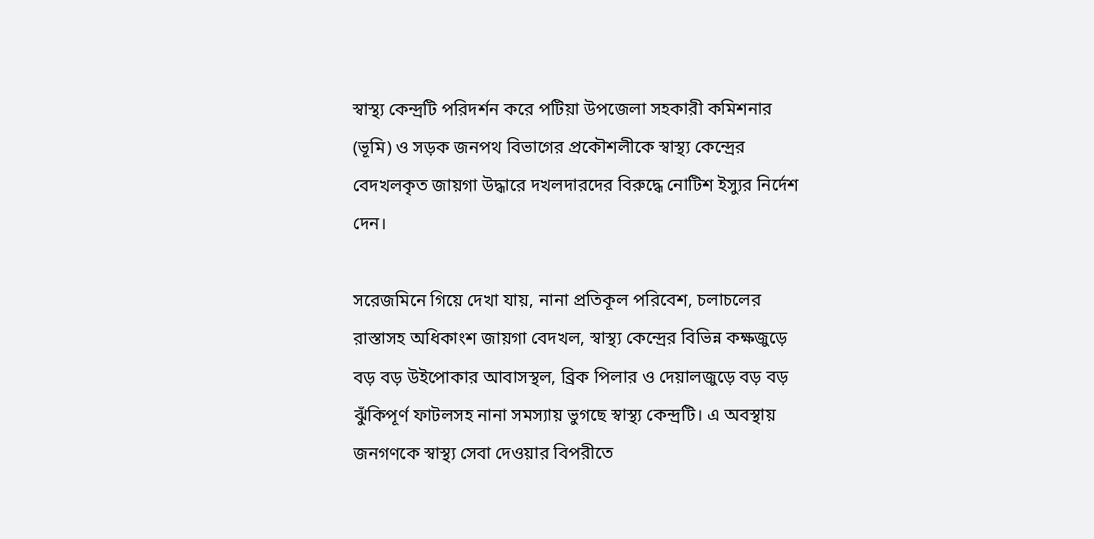স্বাস্থ্য কেন্দ্রটি পরিদর্শন করে পটিয়া উপজেলা সহকারী কমিশনার (ভূমি) ও সড়ক জনপথ বিভাগের প্রকৌশলীকে স্বাস্থ্য কেন্দ্রের বেদখলকৃত জায়গা উদ্ধারে দখলদারদের বিরুদ্ধে নোটিশ ইস্যুর নির্দেশ দেন।

সরেজমিনে গিয়ে দেখা যায়, নানা প্রতিকূল পরিবেশ, চলাচলের রাস্তাসহ অধিকাংশ জায়গা বেদখল, স্বাস্থ্য কেন্দ্রের বিভিন্ন কক্ষজুড়ে বড় বড় উইপোকার আবাসস্থল, ব্রিক পিলার ও দেয়ালজুড়ে বড় বড় ঝুঁকিপূর্ণ ফাটলসহ নানা সমস্যায় ভুগছে স্বাস্থ্য কেন্দ্রটি। এ অবস্থায় জনগণকে স্বাস্থ্য সেবা দেওয়ার বিপরীতে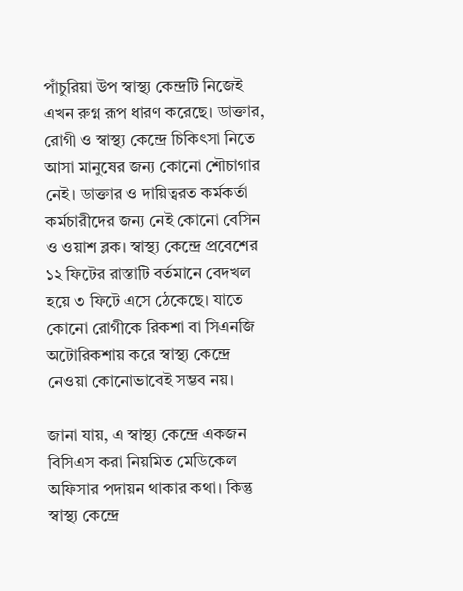পাঁচুরিয়া উপ স্বাস্থ্য কেন্দ্রটি নিজেই এখন রুগ্ন রূপ ধারণ করেছে। ডাক্তার, রোগী ও স্বাস্থ্য কেন্দ্রে চিকিৎসা নিতে আসা মানুষের জন্য কোনো শৌচাগার নেই। ডাক্তার ও দায়িত্বরত কর্মকর্তা কর্মচারীদের জন্য নেই কোনো বেসিন ও ওয়াশ ব্লক। স্বাস্থ্য কেন্দ্রে প্রবেশের ১২ ফিটের রাস্তাটি বর্তমানে বেদখল হয়ে ৩ ফিটে এসে ঠেকেছে। যাতে কোনো রোগীকে রিকশা বা সিএনজি অটোরিকশায় করে স্বাস্থ্য কেন্দ্রে নেওয়া কোনোভাবেই সম্ভব নয়।

জানা যায়, এ স্বাস্থ্য কেন্দ্রে একজন বিসিএস করা নিয়মিত মেডিকেল অফিসার পদায়ন থাকার কথা। কিন্তু স্বাস্থ্য কেন্দ্রে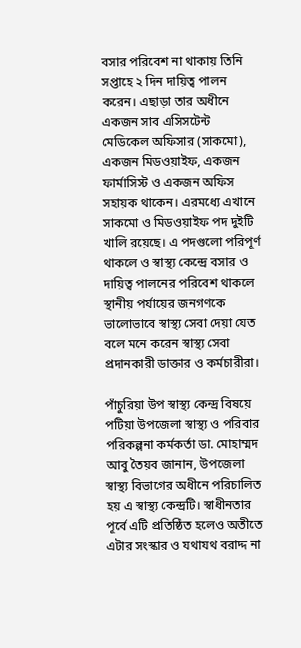বসার পরিবেশ না থাকায় তিনি সপ্তাহে ২ দিন দায়িত্ব পালন করেন। এছাড়া তার অধীনে একজন সাব এসিসটেন্ট মেডিকেল অফিসার (সাকমো), একজন মিডওয়াইফ, একজন ফার্মাসিস্ট ও একজন অফিস সহায়ক থাকেন। এরমধ্যে এখানে সাকমো ও মিডওয়াইফ পদ দুইটি খালি রয়েছে। এ পদগুলো পরিপূর্ণ থাকলে ও স্বাস্থ্য কেন্দ্রে বসার ও দায়িত্ব পালনের পরিবেশ থাকলে স্থানীয় পর্যায়ের জনগণকে ভালোভাবে স্বাস্থ্য সেবা দেয়া যেত বলে মনে করেন স্বাস্থ্য সেবা প্রদানকারী ডাক্তার ও কর্মচারীরা।

পাঁচুরিয়া উপ স্বাস্থ্য কেন্দ্র বিষয়ে পটিয়া উপজেলা স্বাস্থ্য ও পরিবার পরিকল্পনা কর্মকর্তা ডা. মোহাম্মদ আবু তৈয়ব জানান, উপজেলা স্বাস্থ্য বিভাগের অধীনে পরিচালিত হয় এ স্বাস্থ্য কেন্দ্রটি। স্বাধীনতার পূর্বে এটি প্রতিষ্ঠিত হলেও অতীতে এটার সংস্কার ও যথাযথ বরাদ্দ না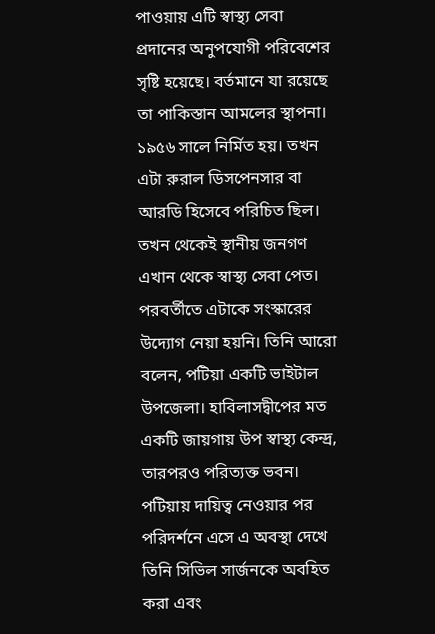পাওয়ায় এটি স্বাস্থ্য সেবা প্রদানের অনুপযোগী পরিবেশের সৃষ্টি হয়েছে। বর্তমানে যা রয়েছে তা পাকিস্তান আমলের স্থাপনা। ১৯৫৬ সালে নির্মিত হয়। তখন এটা রুরাল ডিসপেনসার বা আরডি হিসেবে পরিচিত ছিল। তখন থেকেই স্থানীয় জনগণ এখান থেকে স্বাস্থ্য সেবা পেত। পরবর্তীতে এটাকে সংস্কারের উদ্যোগ নেয়া হয়নি। তিনি আরো বলেন, পটিয়া একটি ভাইটাল উপজেলা। হাবিলাসদ্বীপের মত একটি জায়গায় উপ স্বাস্থ্য কেন্দ্র, তারপরও পরিত্যক্ত ভবন। পটিয়ায় দায়িত্ব নেওয়ার পর পরিদর্শনে এসে এ অবস্থা দেখে তিনি সিভিল সার্জনকে অবহিত করা এবং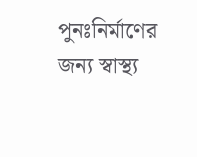পুনঃনির্মাণের জন্য স্বাস্থ্য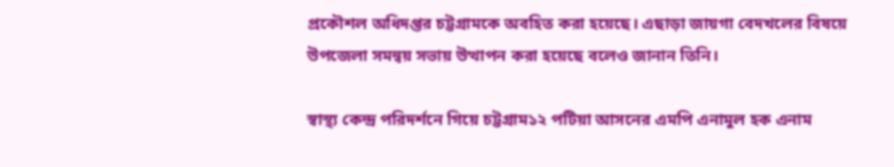প্রকৌশল অধিদপ্তর চট্টগ্রামকে অবহিত করা হয়েছে। এছাড়া জায়গা বেদখলের বিষয়ে উপজেলা সমন্বয় সভায় উত্থাপন করা হয়েছে বলেও জানান তিনি।

স্বাস্থ্য কেন্দ্র পরিদর্শনে গিয়ে চট্টগ্রাম১২ পটিয়া আসনের এমপি এনামুল হক এনাম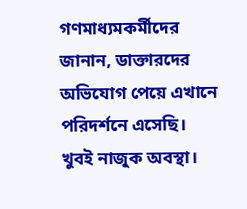গণমাধ্যমকর্মীদের জানান, ডাক্তারদের অভিযোগ পেয়ে এখানে পরিদর্শনে এসেছি। খুবই নাজুক অবস্থা।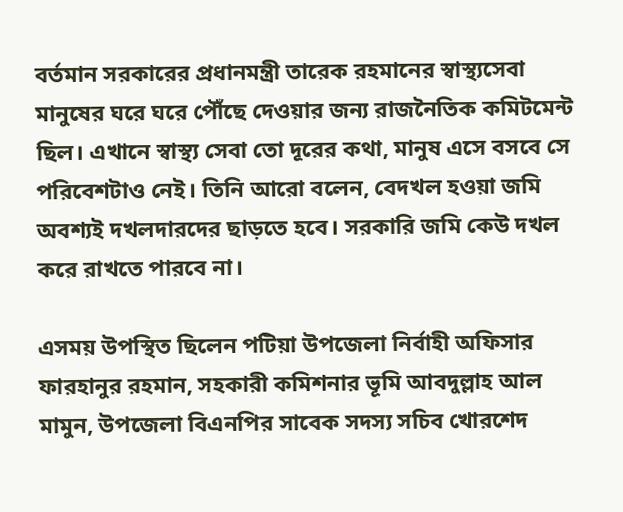বর্তমান সরকারের প্রধানমন্ত্রী তারেক রহমানের স্বাস্থ্যসেবা মানুষের ঘরে ঘরে পৌঁছে দেওয়ার জন্য রাজনৈতিক কমিটমেন্ট ছিল। এখানে স্বাস্থ্য সেবা তো দূরের কথা, মানুষ এসে বসবে সে পরিবেশটাও নেই। তিনি আরো বলেন, বেদখল হওয়া জমি অবশ্যই দখলদারদের ছাড়তে হবে। সরকারি জমি কেউ দখল করে রাখতে পারবে না।

এসময় উপস্থিত ছিলেন পটিয়া উপজেলা নির্বাহী অফিসার ফারহানুর রহমান, সহকারী কমিশনার ভূমি আবদুল্লাহ আল মামুন, উপজেলা বিএনপির সাবেক সদস্য সচিব খোরশেদ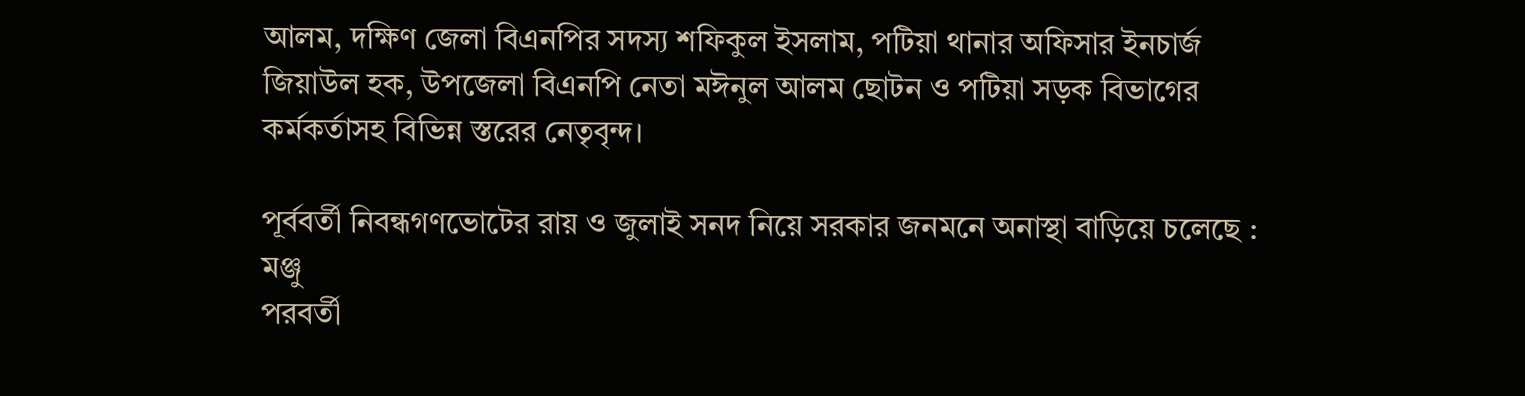আলম, দক্ষিণ জেলা বিএনপির সদস্য শফিকুল ইসলাম, পটিয়া থানার অফিসার ইনচার্জ জিয়াউল হক, উপজেলা বিএনপি নেতা মঈনুল আলম ছোটন ও পটিয়া সড়ক বিভাগের কর্মকর্তাসহ বিভিন্ন স্তরের নেতৃবৃন্দ।

পূর্ববর্তী নিবন্ধগণভোটের রায় ও জুলাই সনদ নিয়ে সরকার জনমনে অনাস্থা বাড়িয়ে চলেছে : মঞ্জু
পরবর্তী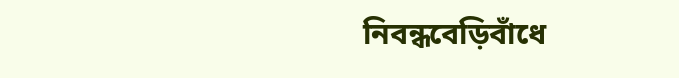নিবন্ধবেড়িবাঁধে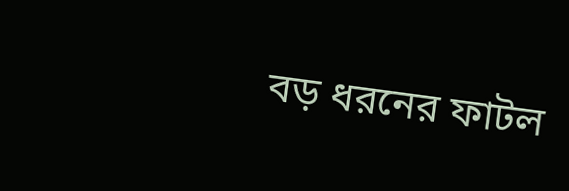বড় ধরনের ফাটল